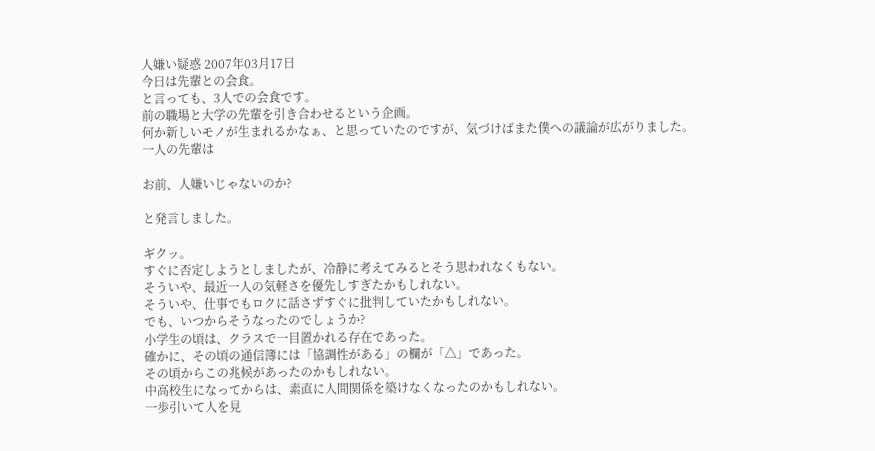人嫌い疑惑 2007年03月17日
今日は先輩との会食。
と言っても、3人での会食です。
前の職場と大学の先輩を引き合わせるという企画。
何か新しいモノが生まれるかなぁ、と思っていたのですが、気づけばまた僕への議論が広がりました。
一人の先輩は

お前、人嫌いじゃないのか?

と発言しました。

ギクッ。
すぐに否定しようとしましたが、冷静に考えてみるとそう思われなくもない。
そういや、最近一人の気軽さを優先しすぎたかもしれない。
そういや、仕事でもロクに話さずすぐに批判していたかもしれない。
でも、いつからそうなったのでしょうか?
小学生の頃は、クラスで一目置かれる存在であった。
確かに、その頃の通信簿には「協調性がある」の欄が「△」であった。
その頃からこの兆候があったのかもしれない。
中高校生になってからは、素直に人間関係を築けなくなったのかもしれない。
一歩引いて人を見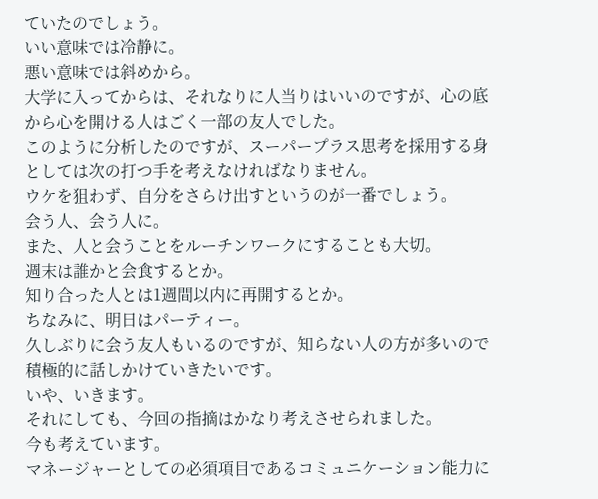ていたのでしょう。
いい意味では冷静に。
悪い意味では斜めから。
大学に入ってからは、それなりに人当りはいいのですが、心の底から心を開ける人はごく一部の友人でした。
このように分析したのですが、スーパープラス思考を採用する身としては次の打つ手を考えなければなりません。
ウケを狙わず、自分をさらけ出すというのが一番でしょう。
会う人、会う人に。
また、人と会うことをルーチンワークにすることも大切。
週末は誰かと会食するとか。
知り合った人とは1週間以内に再開するとか。
ちなみに、明日はパーティー。
久しぶりに会う友人もいるのですが、知らない人の方が多いので積極的に話しかけていきたいです。
いや、いきます。
それにしても、今回の指摘はかなり考えさせられました。
今も考えています。
マネージャーとしての必須項目であるコミュニケーション能力に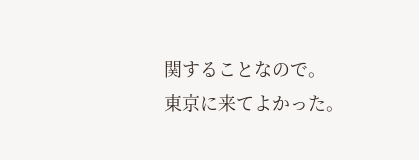関することなので。
東京に来てよかった。